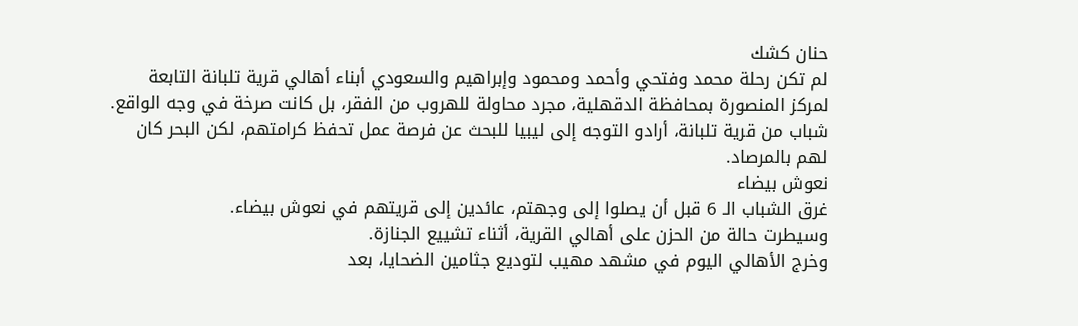حنان كشك
لم تكن رحلة محمد وفتحي وأحمد ومحمود وإبراهيم والسعودي أبناء أهالي قرية تلبانة التابعة لمركز المنصورة بمحافظة الدقهلية، مجرد محاولة للهروب من الفقر، بل كانت صرخة في وجه الواقع.
شباب من قرية تلبانة، أرادو التوجه إلى ليبيا للبحث عن فرصة عمل تحفظ كرامتهم، لكن البحر كان لهم بالمرصاد.
نعوش بيضاء
غرق الشباب الـ 6 قبل أن يصلوا إلى وجهتم، عائدين إلى قريتهم في نعوش بيضاء.
وسيطرت حالة من الحزن على أهالي القرية، أثناء تشييع الجنازة.
وخرج الأهالي اليوم في مشهد مهيب لتوديع جثامين الضحايا، بعد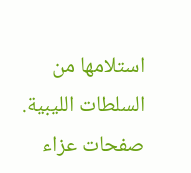استلامها من السلطات الليبية.
صفحات عزاء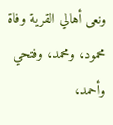ونعى أهالي القرية وفاة محمود، ومحمد، وفتحي وأحمد،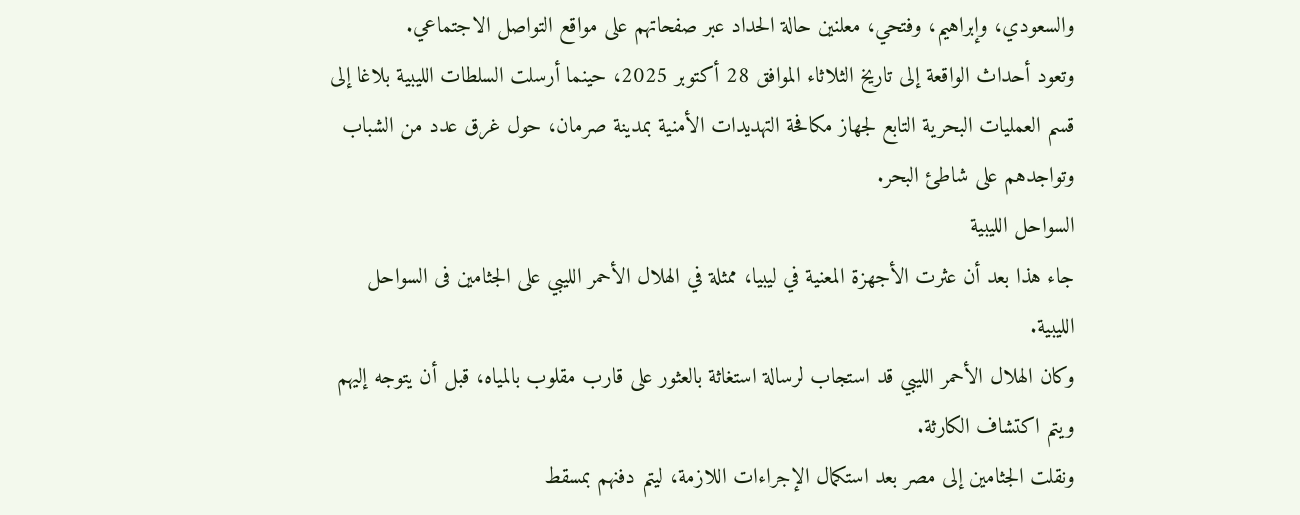والسعودي، وإبراهيم، وفتحي، معلنين حالة الحداد عبر صفحاتهم على مواقع التواصل الاجتماعي.
وتعود أحداث الواقعة إلى تاريخ الثلاثاء الموافق 28 أكتوبر 2025، حينما أرسلت السلطات الليبية بلاغا إلى قسم العمليات البحرية التابع لجهاز مكافحة التهديدات الأمنية بمدينة صرمان، حول غرق عدد من الشباب وتواجدهم على شاطئ البحر.
السواحل الليبية
جاء هذا بعد أن عثرت الأجهزة المعنية في ليبيا، ممثلة في الهلال الأحمر الليبي على الجثامين فى السواحل الليبية.
وكان الهلال الأحمر الليبي قد استجاب لرسالة استغاثة بالعثور على قارب مقلوب بالمياه، قبل أن يتوجه إليهم ويتم اكتشاف الكارثة.
ونقلت الجثامين إلى مصر بعد استكمال الإجراءات اللازمة، ليتم دفنهم بمسقط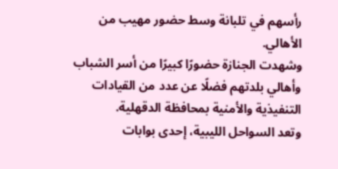رأسهم في تلبانة وسط حضور مهيب من الأهالي.
وشهدت الجنازة حضورًا كبيرًا من أسر الشباب وأهالي بلدتهم فضلًا عن عدد من القيادات التنفيذية والأمنية بمحافظة الدقهلية.
وتعد السواحل الليبية، إحدى بوابات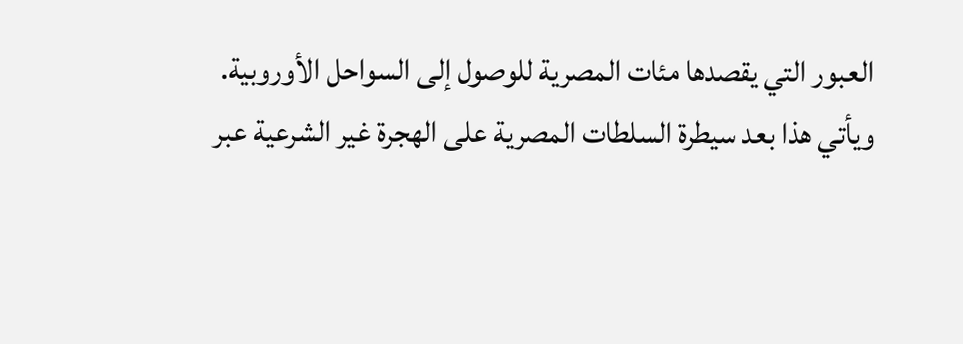العبور التي يقصدها مئات المصرية للوصول إلى السواحل الأوروبية.
ويأتي هذا بعد سيطرة السلطات المصرية على الهجرة غير الشرعية عبر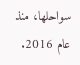سواحلها، منذ عام 2016.